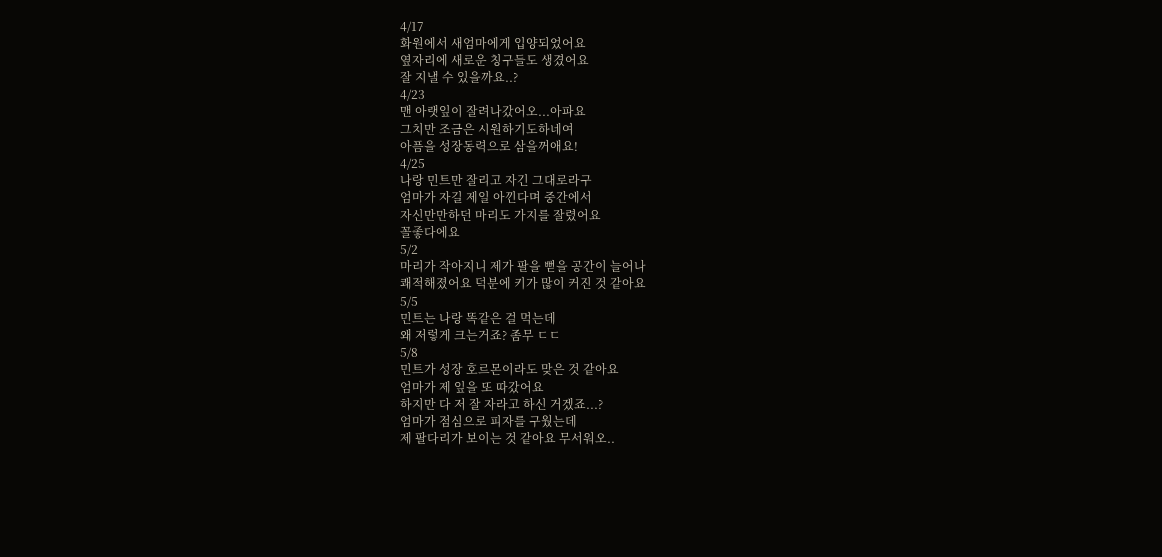4/17
화원에서 새엄마에게 입양되었어요
옆자리에 새로운 칭구들도 생겼어요
잘 지낼 수 있을까요..?
4/23
맨 아랫잎이 잘려나갔어오...아파요
그치만 조금은 시원하기도하네여
아픔을 성장동력으로 삼을꺼애요!
4/25
나랑 민트만 잘리고 자긴 그대로라구
엄마가 자길 제일 아낀다며 중간에서
자신만만하던 마리도 가지를 잘렸어요
꼴좋다에요
5/2
마리가 작아지니 제가 팔을 뻗을 공간이 늘어나
쾌적해졌어요 덕분에 키가 많이 커진 것 같아요
5/5
민트는 나랑 똑같은 걸 먹는데
왜 저렇게 크는거죠? 좀무 ㄷㄷ
5/8
민트가 성장 호르몬이라도 맞은 것 같아요
엄마가 제 잎을 또 따갔어요
하지만 다 저 잘 자라고 하신 거겠죠...?
엄마가 점심으로 피자를 구웠는데
제 팔다리가 보이는 것 같아요 무서워오..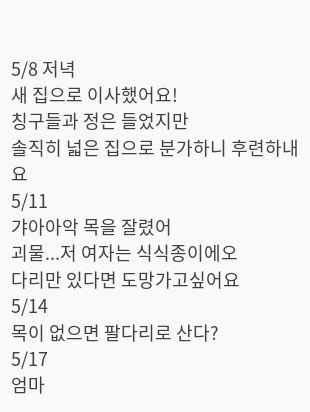5/8 저녁
새 집으로 이사했어요!
칭구들과 정은 들었지만
솔직히 넓은 집으로 분가하니 후련하내요
5/11
갸아아악 목을 잘렸어
괴물...저 여자는 식식종이에오
다리만 있다면 도망가고싶어요
5/14
목이 없으면 팔다리로 산다?
5/17
엄마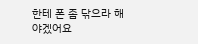한테 폰 좀 닦으라 해야겠어요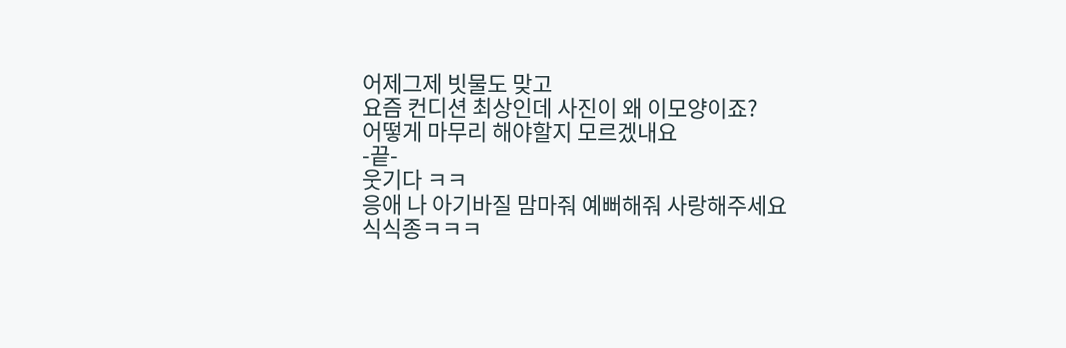어제그제 빗물도 맞고
요즘 컨디션 최상인데 사진이 왜 이모양이죠?
어떻게 마무리 해야할지 모르겠내요
-끝-
웃기다 ㅋㅋ
응애 나 아기바질 맘마줘 예뻐해줘 사랑해주세요
식식종ㅋㅋㅋ